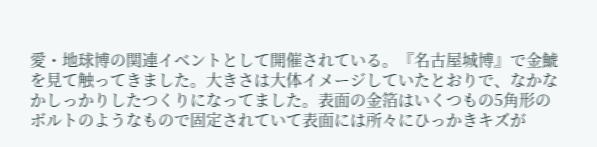愛・地球博の関連イベントとして開催されている。『名古屋城博』で金鯱を見て触ってきました。大きさは大体イメージしていたとおりで、なかなかしっかりしたつくりになってました。表面の金箔はいくつもの5角形のボルトのようなもので固定されていて表面には所々にひっかきキズが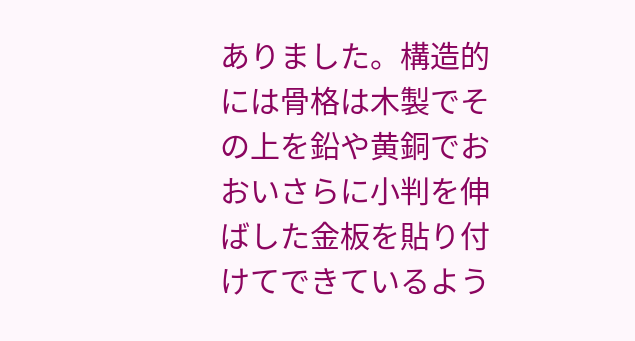ありました。構造的には骨格は木製でその上を鉛や黄銅でおおいさらに小判を伸ばした金板を貼り付けてできているよう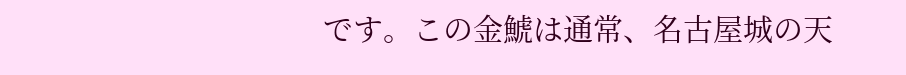です。この金鯱は通常、名古屋城の天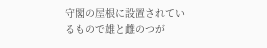守閣の屋根に設置されているもので雄と雌のつが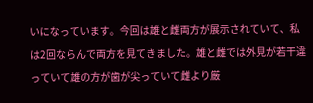いになっています。今回は雄と雌両方が展示されていて、私は2回ならんで両方を見てきました。雄と雌では外見が若干違っていて雄の方が歯が尖っていて雌より厳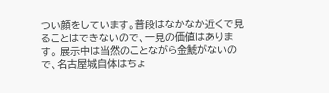つい顔をしています。普段はなかなか近くで見ることはできないので、一見の価値はあります。 展示中は当然のことながら金鯱がないので、名古屋城自体はちょ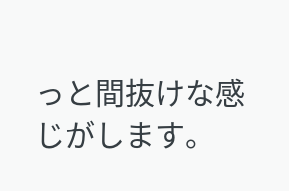っと間抜けな感じがします。